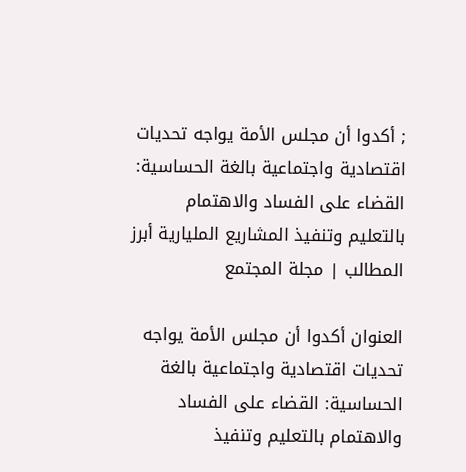; أكدوا أن مجلس الأمة يواجه تحديات اقتصادية واجتماعية بالغة الحساسية: القضاء على الفساد والاهتمام بالتعليم وتنفيذ المشاريع المليارية أبرز المطالب | مجلة المجتمع

العنوان أكدوا أن مجلس الأمة يواجه تحديات اقتصادية واجتماعية بالغة الحساسية: القضاء على الفساد والاهتمام بالتعليم وتنفيذ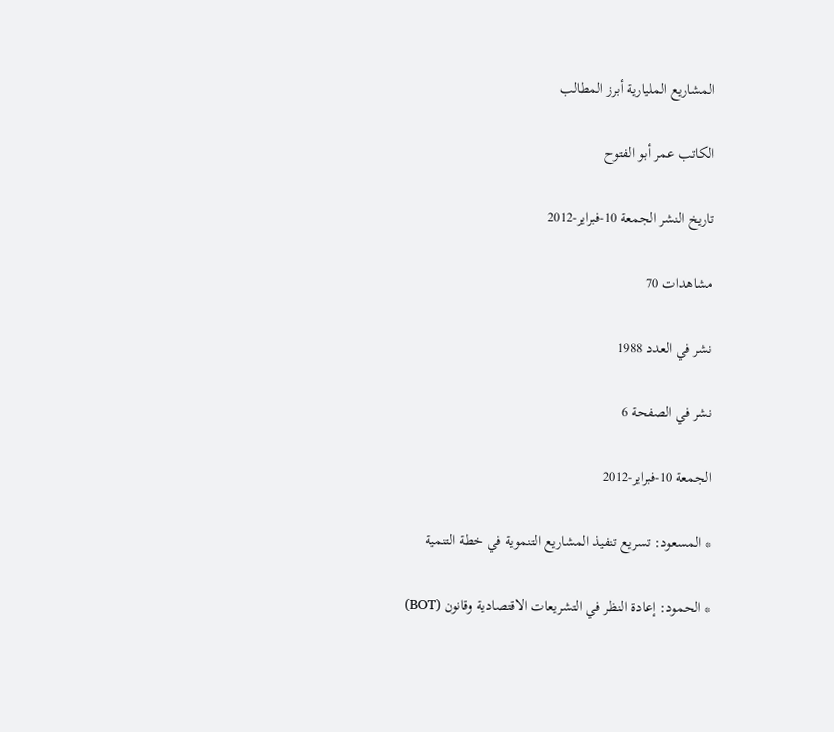المشاريع المليارية أبرز المطالب

الكاتب عمر أبو الفتوح

تاريخ النشر الجمعة 10-فبراير-2012

مشاهدات 70

نشر في العدد 1988

نشر في الصفحة 6

الجمعة 10-فبراير-2012

* المسعود: تسريع تنفيذ المشاريع التنموية في خطة التنمية

* الحمود: إعادة النظر في التشريعات الاقتصادية وقانون (BOT)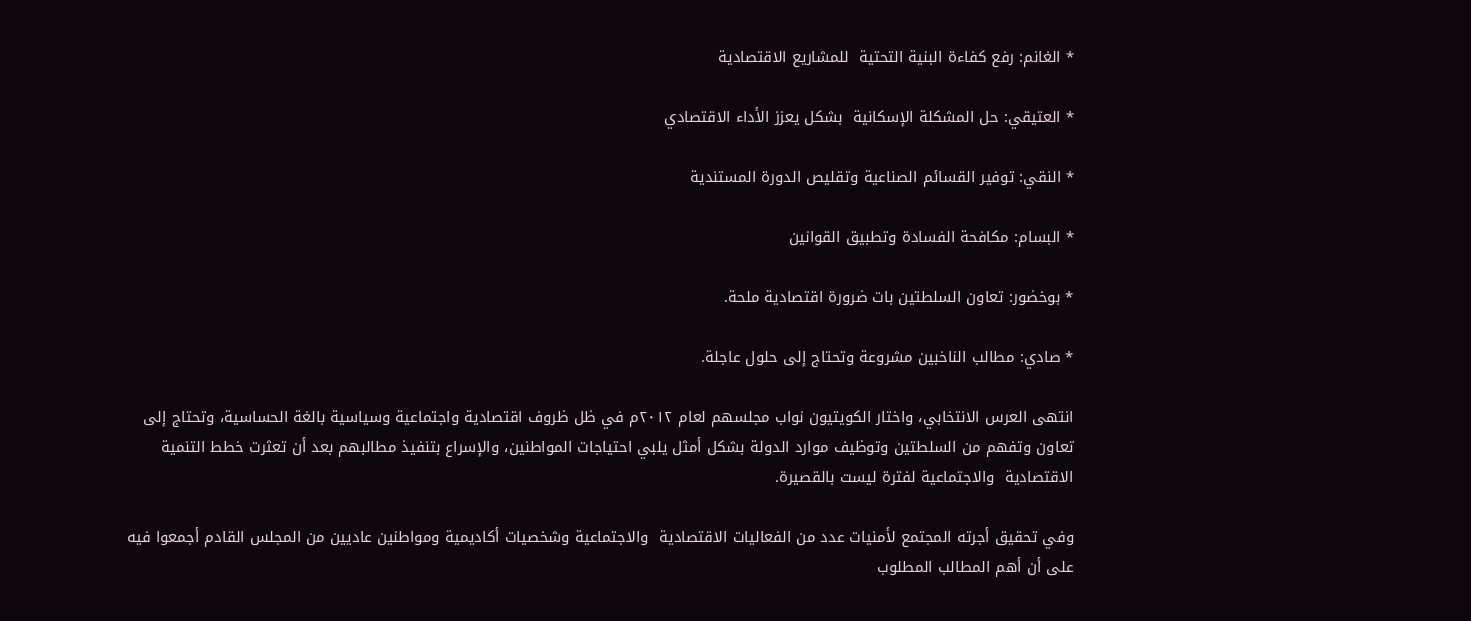* الغانم: رفع كفاءة البنية التحتية  للمشاريع الاقتصادية

* العتيقي: حل المشكلة الإسكانية  بشكل يعزز الأداء الاقتصادي

* النقي: توفير القسائم الصناعية وتقليص الدورة المستندية

* البسام: مكافحة الفسادة وتطبيق القوانين

* بوخضور: تعاون السلطتين بات ضرورة اقتصادية ملحة.

* صادي: مطالب الناخبين مشروعة وتحتاج إلى حلول عاجلة.

انتهى العرس الانتخابي، واختار الكويتيون نواب مجلسهم لعام ۲۰۱۲م في ظل ظروف اقتصادية واجتماعية وسياسية بالغة الحساسية، وتحتاج إلى تعاون وتفهم من السلطتين وتوظيف موارد الدولة بشكل أمثل يلبي احتياجات المواطنين، والإسراع بتنفيذ مطالبهم بعد أن تعثرت خطط التنمية الاقتصادية  والاجتماعية لفترة ليست بالقصيرة.

وفي تحقيق أجرته المجتمع لأمنيات عدد من الفعاليات الاقتصادية  والاجتماعية وشخصيات أكاديمية ومواطنين عاديين من المجلس القادم أجمعوا فيه على أن أهم المطالب المطلوب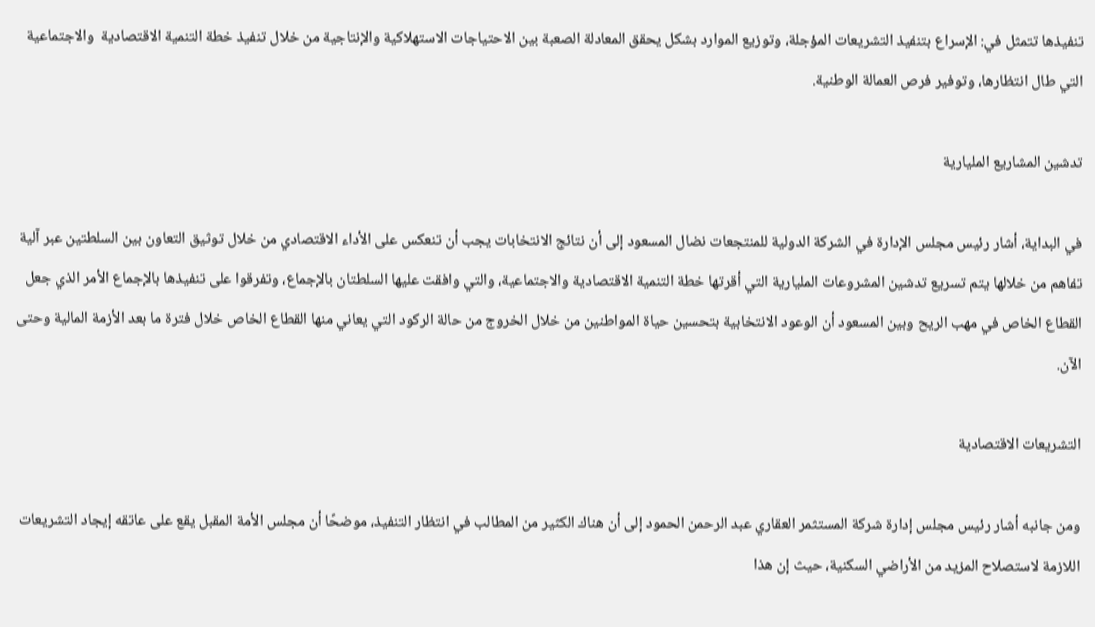تنفيذها تتمثل في: الإسراع بتنفيذ التشريعات المؤجلة، وتوزيع الموارد بشكل يحقق المعادلة الصعبة بين الاحتياجات الاستهلاكية والإنتاجية من خلال تنفيذ خطة التنمية الاقتصادية  والاجتماعية التي طال انتظارها، وتوفير فرص العمالة الوطنية.

تدشين المشاريع المليارية

في البداية، أشار رئيس مجلس الإدارة في الشركة الدولية للمنتجعات نضال المسعود إلى أن نتائج الانتخابات يجب أن تنعكس على الأداء الاقتصادي من خلال توثيق التعاون بين السلطتين عبر آلية تفاهم من خلالها يتم تسريع تدشين المشروعات المليارية التي أقرتها خطة التنمية الاقتصادية والاجتماعية، والتي وافقت عليها السلطتان بالإجماع، وتفرقوا على تنفيذها بالإجماع الأمر الذي جعل القطاع الخاص في مهب الريح وبين المسعود أن الوعود الانتخابية بتحسين حياة المواطنين من خلال الخروج من حالة الركود التي يعاني منها القطاع الخاص خلال فترة ما بعد الأزمة المالية وحتى الآن.

التشريعات الاقتصادية

ومن جانبه أشار رئيس مجلس إدارة شركة المستثمر العقاري عبد الرحمن الحمود إلى أن هناك الكثير من المطالب في انتظار التنفيذ، موضحًا أن مجلس الأمة المقبل يقع على عاتقه إيجاد التشريعات اللازمة لاستصلاح المزيد من الأراضي السكنية، حيث إن هذا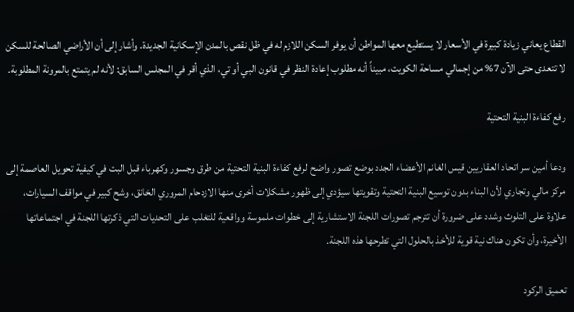القطاع يعاني زيادة كبيرة في الأسعار لا يستطيع معها المواطن أن يوفر السكن اللازم له في ظل نقص بالمدن الإسكانية الجديدة. وأشار إلى أن الأراضي الصالحة للسكن لا تتعدى حتى الآن 7% من إجمالي مساحة الكويت، مبيناً أنه مطلوب إعادة النظر في قانون البي أو تي، الذي أقر في المجلس السابق: لأنه لم يتمتع بالمرونة المطلوبة.

رفع كفاءة البنية التحتية

ودعا أمين سر اتحاد العقاريين قيس الغانم الأعضاء الجدد بوضع تصور واضح لرفع كفاءة البنية التحتية من طرق وجسور وكهرباء قبل البت في كيفية تحويل العاصمة إلى مركز مالي وتجاري لأن البناء بدون توسيع البنية التحتية وتقويتها سيؤدي إلى ظهور مشكلات أخرى منها الازدحام المروري الخانق، وشح كبير في مواقف السيارات، علاوة على التلوث وشدد على ضرورة أن تترجم تصورات اللجنة الاستشارية إلى خطوات ملموسة وواقعية للتغلب على التحديات التي ذكرتها اللجنة في اجتماعاتها الأخيرة، وأن تكون هناك نية قوية للأخذ بالحلول التي تطرحها هذه اللجنة.

تعميق الركود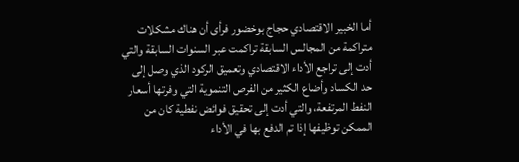أما الخبير الاقتصادي حجاج بوخضور فرأى أن هناك مشكلات متراكمة من المجالس السابقة تراكمت عبر السنوات السابقة والتي أدت إلى تراجع الأداء الاقتصادي وتعميق الركود الذي وصل إلى حد الكساد وأضاع الكثير من الفرص التنموية التي وفرتها أسعار النفط المرتفعة، والتي أدت إلى تحقيق فوائض نفطية كان من الممكن توظيفها إذا تم الدفع بها في الأداء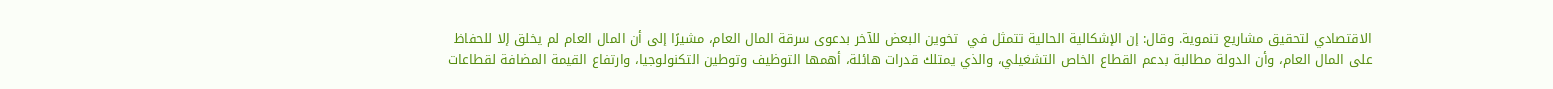الاقتصادي لتحقيق مشاريع تنموية. وقال: إن الإشكالية الحالية تتمثل في  تخوين البعض للآخر بدعوى سرقة المال العام، مشيرًا إلى أن المال العام لم يخلق إلا للحفاظ على المال العام، وأن الدولة مطالبة بدعم القطاع الخاص التشغيلي، والذي يمتلك قدرات هائلة، أهمها التوظيف وتوطين التكنولوجيا، وارتفاع القيمة المضافة لقطاعات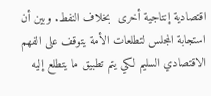اقتصادية إنتاجية أخرى  بخلاف النفط. وبين أن استجابة المجلس لتطلعات الأمة يتوقف على الفهم الاقتصادي السليم لكي يتم تطبيق ما يتطلع إليه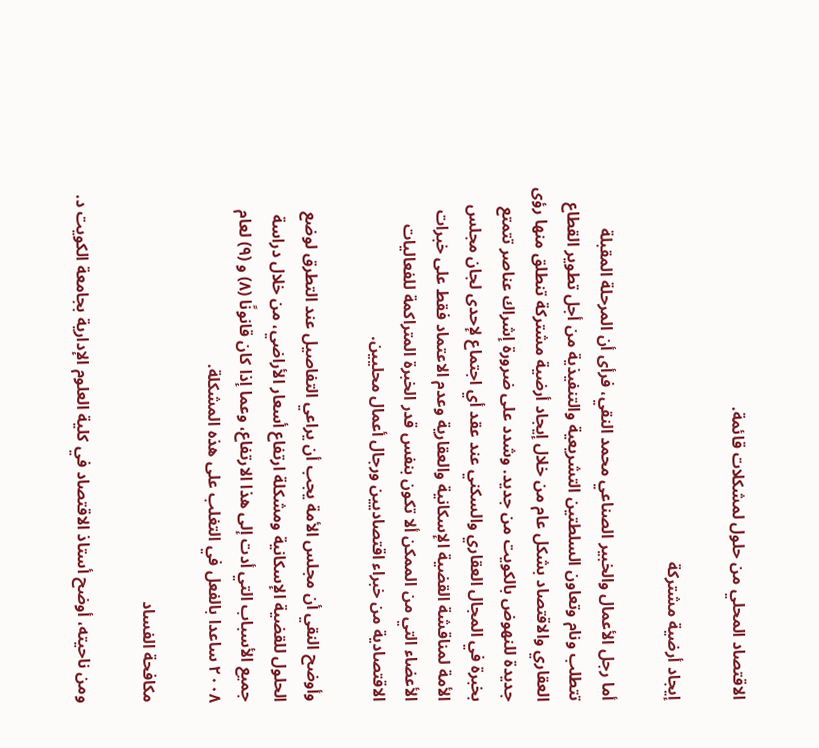الاقتصاد المحلي من حلول لمشكلات قائمة.

إيجاد أرضية مشتركة

أما رجل الأعمال والخبير الصناعي محمد النقي، فرأى أن المرحلة المقبلة تتطلب ونام وتعاون السلطتين التشريعية والتنفيذية من أجل تطوير القطاع العقاري والاقتصاد بشكل عام من خلال إيجاد أرضية مشتركة تنطلق منها رؤى جديدة للنهوض بالكويت من جديد. وشدد على ضرورة إشراك عناصر تتمتع بخبرة في المجال العقاري والسكني عند عقد أي اجتماع لإحدى لجان مجلس الأمة لمناقشة القضية الإسكانية والعقارية وعدم الاعتماد فقط على خبرات الأعضاء التي من الممكن ألا تكون بنفس قدر الخبرة المتراكمة للفعاليات الاقتصادية من خبراء اقتصاديين ورجال أعمال محليين.

وأوضح النقي أن مجلس الأمة يجب أن يراعي التفاصيل عند التطرق لوضع الحلول للقضية الإسكانية ومشكلة ارتفاع أسعار الأراضي، من خلال دراسة جميع الأسباب التي أدت إلى هذا الارتفاع، وعما إذا كان قانونًا (۸) و (۹) لعام ۲۰۰٨ ساعدا بالفعل في التغلب على هذه المشكلة.

مكافحة الفساد

ومن ناحيته، أوضح أستاذ الاقتصاد في كلية العلوم الإدارية بجامعة الكويت د.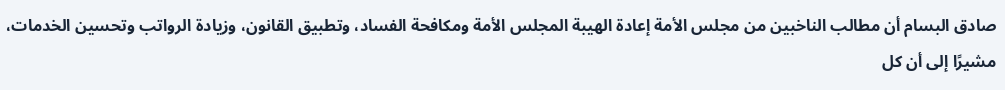صادق البسام أن مطالب الناخبين من مجلس الأمة إعادة الهيبة المجلس الأمة ومكافحة الفساد، وتطبيق القانون، وزيادة الرواتب وتحسين الخدمات، مشيرًا إلى أن كل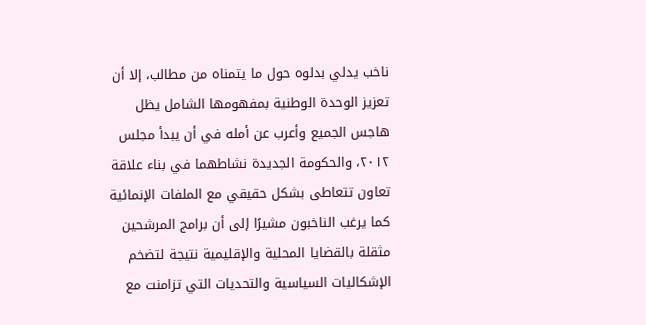ناخب يدلي بدلوه حول ما يتمناه من مطالب، إلا أن تعزيز الوحدة الوطنية بمفهومها الشامل يظل هاجس الجميع وأعرب عن أمله في أن يبدأ مجلس ۲۰۱۲، والحكومة الجديدة نشاطهما في بناء علاقة تعاون تتعاطى بشكل حقيقي مع الملفات الإنمائية كما يرغب الناخبون مشيرًا إلى أن برامج المرشحين مثقلة بالقضايا المحلية والإقليمية نتيجة لتضخم الإشكاليات السياسية والتحديات التي تزامنت مع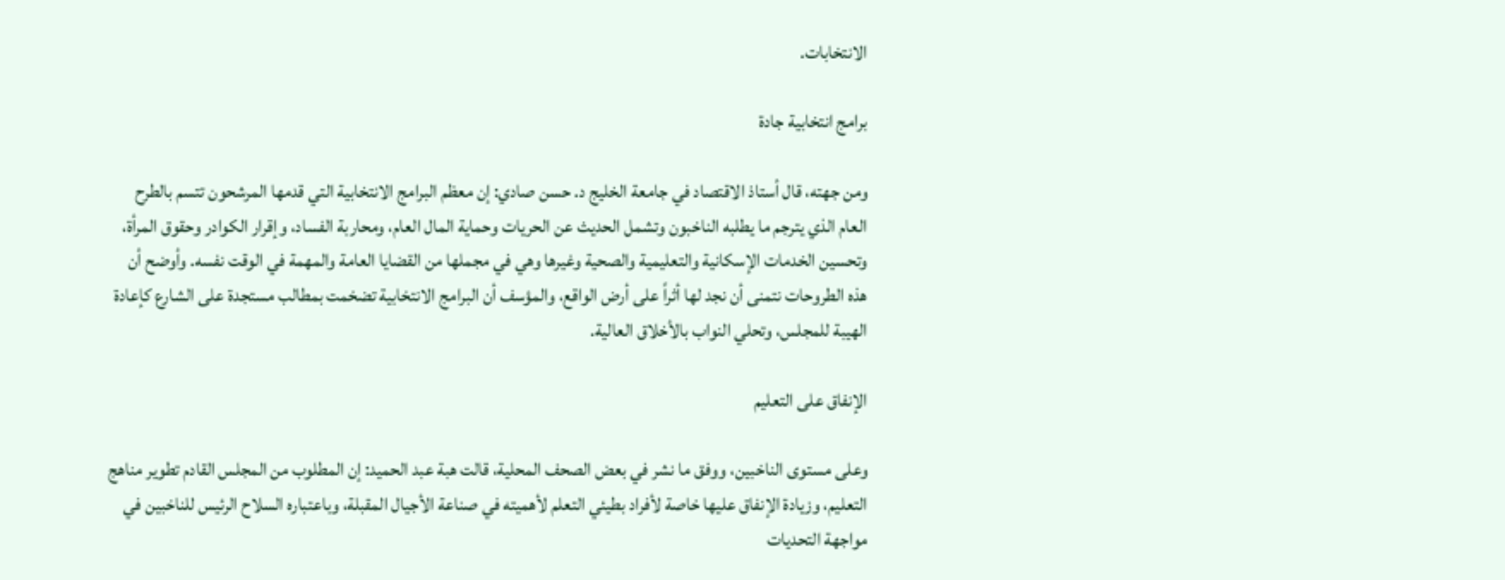الانتخابات.

برامج انتخابية جادة

ومن جهته، قال أستاذ الاقتصاد في جامعة الخليج د. حسن صادي: إن معظم البرامج الانتخابية التي قدمها المرشحون تتسم بالطرح العام الذي يترجم ما يطلبه الناخبون وتشمل الحديث عن الحريات وحماية المال العام، ومحاربة الفساد، وإقرار الكوادر وحقوق المرأة، وتحسين الخدمات الإسكانية والتعليمية والصحية وغيرها وهي في مجملها من القضايا العامة والمهمة في الوقت نفسه. وأوضح أن هذه الطروحات نتمنى أن نجد لها أثراً على أرض الواقع، والمؤسف أن البرامج الانتخابية تضخمت بمطالب مستجدة على الشارع كإعادة الهيبة للمجلس، وتحلي النواب بالأخلاق العالية.

الإنفاق على التعليم

وعلى مستوى الناخبين، ووفق ما نشر في بعض الصحف المحلية، قالت هبة عبد الحميد: إن المطلوب من المجلس القادم تطوير مناهج التعليم، وزيادة الإنفاق عليها خاصة لأفراد بطيئي التعلم لأهميته في صناعة الأجيال المقبلة، وباعتباره السلاح الرئيس للناخبين في مواجهة التحديات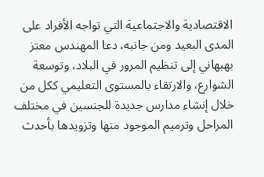الاقتصادية والاجتماعية التي تواجه الأفراد على المدى البعيد ومن جانبه، دعا المهندس معتز بهبهاني إلى تنظيم المرور في البلاد، وتوسعة الشوارع، والارتقاء بالمستوى التعليمي ككل من خلال إنشاء مدارس جديدة للجنسين في مختلف المراحل وترميم الموجود منها وتزويدها بأحدث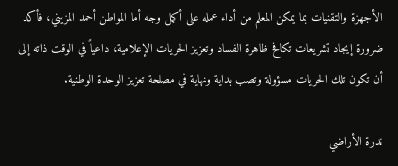الأجهزة والتقنيات بما يمكن المعلم من أداء عمله على أكمل وجه أما المواطن أحمد المزيني، فأكد ضرورة إيجاد تشريعات تكافح ظاهرة الفساد وتعزيز الحريات الإعلامية، داعياً في الوقت ذاته إلى أن تكون تلك الحريات مسؤولة وتصب بداية ونهاية في مصلحة تعزيز الوحدة الوطنية.

ندرة الأراضي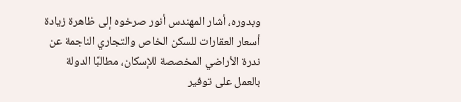وبدوره، أشار المهندس أنور صرخوه إلى ظاهرة زيادة أسعار العقارات للسكن الخاص والتجاري الناجمة عن ندرة الأراضي المخصصة للإسكان، مطالبًا الدولة بالعمل على توفير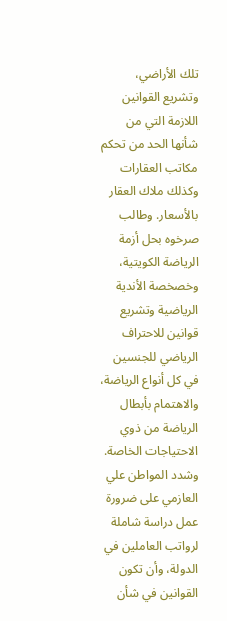تلك الأراضي، وتشريع القوانين اللازمة التي من شأنها الحد من تحكم مكاتب العقارات وكذلك ملاك العقار بالأسعار. وطالب صرخوه بحل أزمة الرياضة الكويتية، وخصخصة الأندية الرياضية وتشريع قوانين للاحتراف الرياضي للجنسين في كل أنواع الرياضة، والاهتمام بأبطال الرياضة من ذوي الاحتياجات الخاصة. وشدد المواطن علي العازمي على ضرورة عمل دراسة شاملة لرواتب العاملين في الدولة، وأن تكون القوانين في شأن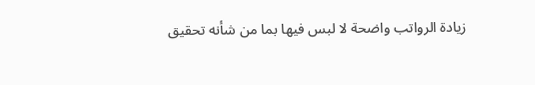زيادة الرواتب واضحة لا لبس فيها بما من شأنه تحقيق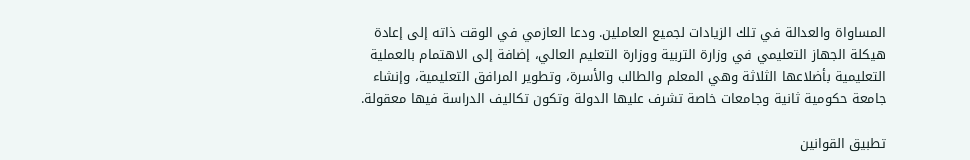المساواة والعدالة في تلك الزيادات لجميع العاملين. ودعا العازمي في الوقت ذاته إلى إعادة هيكلة الجهاز التعليمي في وزارة التربية ووزارة التعليم العالي، إضافة إلى الاهتمام بالعملية التعليمية بأضلاعها الثلاثة وهي المعلم والطالب والأسرة، وتطوير المرافق التعليمية، وإنشاء جامعة حكومية ثانية وجامعات خاصة تشرف عليها الدولة وتكون تكاليف الدراسة فيها معقولة.

تطبيق القوانين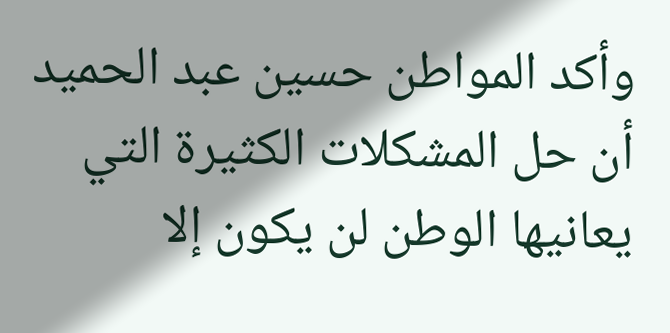وأكد المواطن حسين عبد الحميد أن حل المشكلات الكثيرة التي يعانيها الوطن لن يكون إلا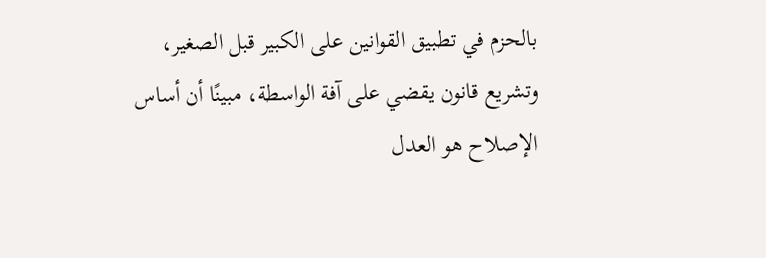بالحزم في تطبيق القوانين على الكبير قبل الصغير، وتشريع قانون يقضي على آفة الواسطة، مبينًا أن أساس الإصلاح هو العدل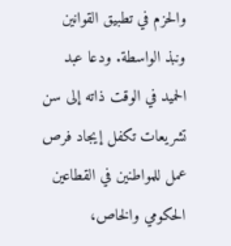والحزم في تطبيق القوانين ونبذ الواسطة. ودعا عبد الحميد في الوقت ذاته إلى سن تشريعات تكفل إيجاد فرص عمل للمواطنين في القطاعين الحكومي والخاص،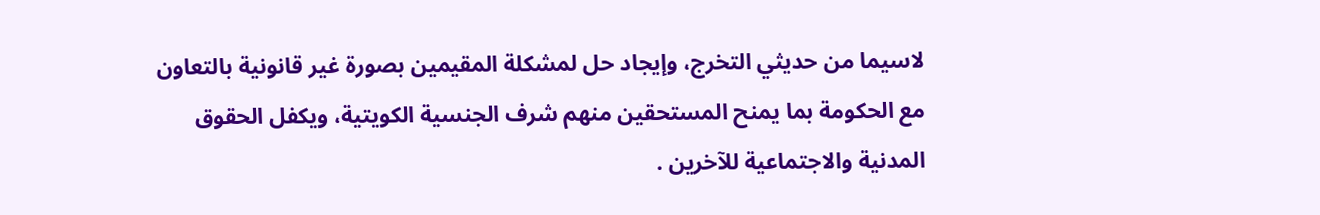لاسيما من حديثي التخرج، وإيجاد حل لمشكلة المقيمين بصورة غير قانونية بالتعاون مع الحكومة بما يمنح المستحقين منهم شرف الجنسية الكويتية، ويكفل الحقوق المدنية والاجتماعية للآخرين .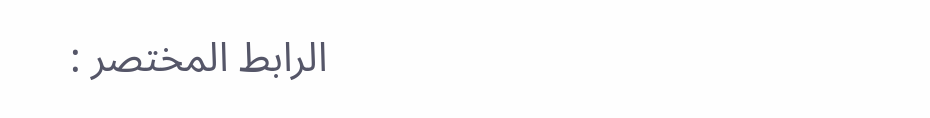الرابط المختصر :